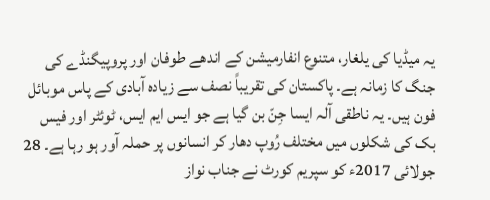یہ میڈیا کی یلغار، متنوع انفارمیشن کے اندھے طوفان اور پروپیگنڈے کی جنگ کا زمانہ ہے۔ پاکستان کی تقریباً نصف سے زیادہ آبادی کے پاس موبائل فون ہیں۔ یہ ناطقی آلہ ایسا جِنّ بن گیا ہے جو ایس ایم ایس، ٹوئٹر اور فیس بک کی شکلوں میں مختلف رُوپ دھار کر انسانوں پر حملہ آور ہو رہا ہے۔ 28 جولائی 2017ء کو سپریم کورٹ نے جناب نواز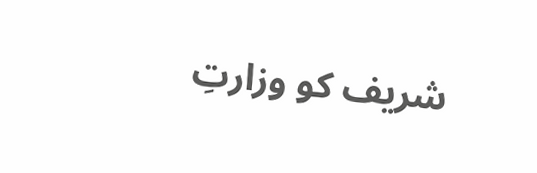شریف کو وزارتِ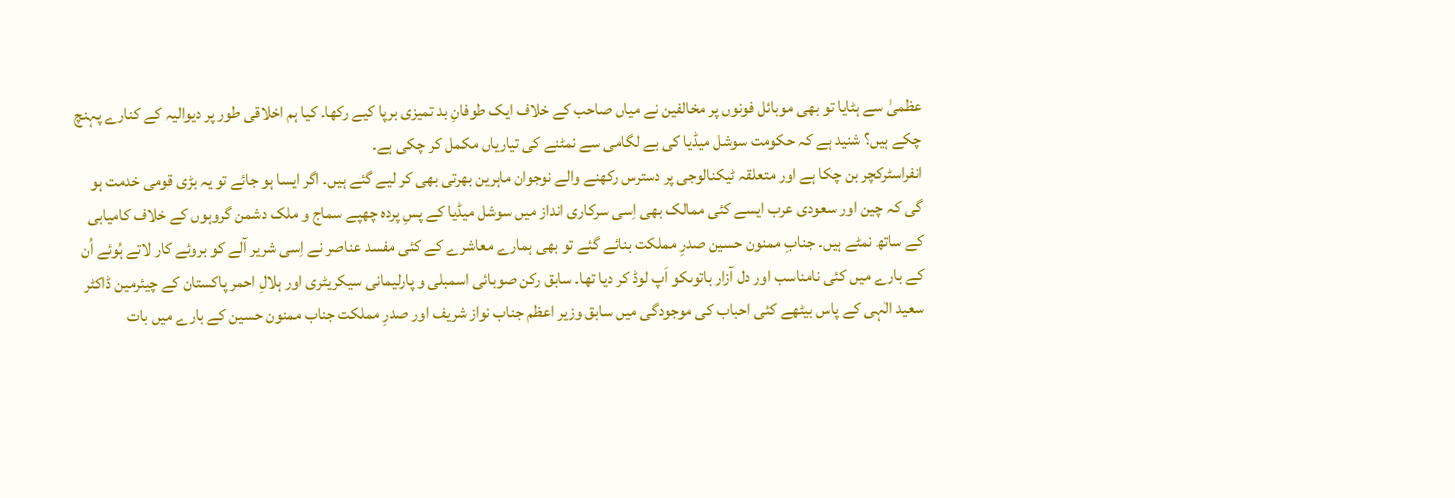عظمیٰ سے ہٹایا تو بھی موبائل فونوں پر مخالفین نے میاں صاحب کے خلاف ایک طوفانِ بد تمیزی برپا کیے رکھا۔ کیا ہم اخلاقی طور پر دیوالیہ کے کنارے پہنچ چکے ہیں؟ شنید ہے کہ حکومت سوشل میڈیا کی بے لگامی سے نمٹنے کی تیاریاں مکمل کر چکی ہے۔
انفراسٹرکچر بن چکا ہے اور متعلقہ ٹیکنالوجی پر دسترس رکھنے والے نوجوان ماہرین بھرتی بھی کر لیے گئے ہیں۔ اگر ایسا ہو جائے تو یہ بڑی قومی خدمت ہو گی کہ چین اور سعودی عرب ایسے کئی ممالک بھی اِسی سرکاری انداز میں سوشل میڈیا کے پسِ پردہ چھپے سماج و ملک دشمن گروہوں کے خلاف کامیابی کے ساتھ نمٹے ہیں۔ جنابِ ممنون حسین صدرِ مملکت بنائے گئے تو بھی ہمارے معاشرے کے کئی مفسد عناصر نے اِسی شریر آلے کو بروئے کار لاتے ہُوئے اُن کے بارے میں کئی نامناسب اور دل آزار باتوںکو اَپ لوڈ کر دیا تھا۔ سابق رکن صوبائی اسمبلی و پارلیمانی سیکریٹری اور ہلالِ احمر پاکستان کے چیئرمین ڈاکٹر سعید الٰہی کے پاس بیٹھے کئی احباب کی موجودگی میں سابق وزیر اعظم جناب نواز شریف اور صدرِ مملکت جناب ممنون حسین کے بارے میں بات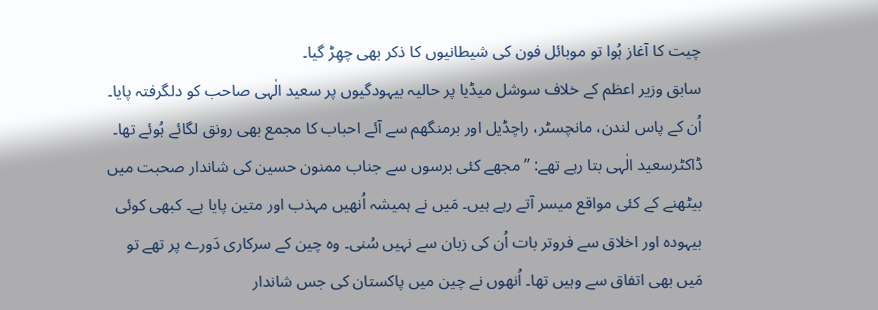چیت کا آغاز ہُوا تو موبائل فون کی شیطانیوں کا ذکر بھی چھِڑ گیا۔
سابق وزیر اعظم کے خلاف سوشل میڈیا پر حالیہ بیہودگیوں پر سعید الٰہی صاحب کو دلگرفتہ پایا۔ اُن کے پاس لندن، مانچسٹر، راچڈیل اور برمنگھم سے آئے احباب کا مجمع بھی رونق لگائے ہُوئے تھا۔ ڈاکٹرسعید الٰہی بتا رہے تھے: ’’مجھے کئی برسوں سے جناب ممنون حسین کی شاندار صحبت میں بیٹھنے کے کئی مواقع میسر آتے رہے ہیں۔ مَیں نے ہمیشہ اُنھیں مہذب اور متین پایا ہے۔ کبھی کوئی بیہودہ اور اخلاق سے فروتر بات اُن کی زبان سے نہیں سُنی۔ وہ چین کے سرکاری دَورے پر تھے تو مَیں بھی اتفاق سے وہیں تھا۔ اُنھوں نے چین میں پاکستان کی جس شاندار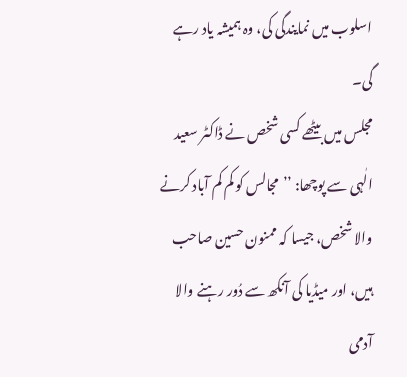اسلوب میں نمایندگی کی، وہ ہمیشہ یاد رہے گی۔
مجلس میں بیٹھے کسی شخص نے ڈاکٹر سعید الٰہی سے پوچھا: ’’مجالس کو کم کم آباد کرنے والا شخص، جیسا کہ ممنون حسین صاحب ہیں، اور میڈیا کی آنکھ سے دُور رہنے والا آدمی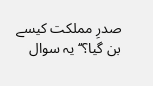صدرِ مملکت کیسے بن گیا؟‘‘ یہ سوال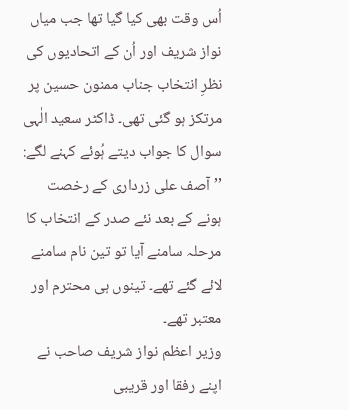اُس وقت بھی کیا گیا تھا جب میاں نواز شریف اور اُن کے اتحادیوں کی نظرِ انتخاب جناب ممنون حسین پر مرتکز ہو گئی تھی۔ ڈاکٹر سعید الٰہی سوال کا جواب دیتے ہُوئے کہنے لگے: ’’آصف علی زرداری کے رخصت ہونے کے بعد نئے صدر کے انتخاب کا مرحلہ سامنے آیا تو تین نام سامنے لائے گئے تھے۔ تینوں ہی محترم اور معتبر تھے۔
وزیر اعظم نواز شریف صاحب نے اپنے رفقا اور قریبی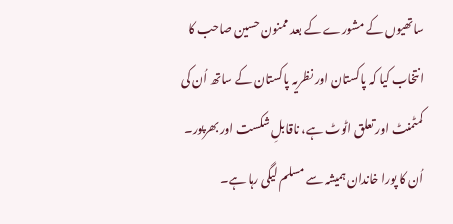ساتھیوں کے مشورے کے بعد ممنون حسین صاحب کا انتخاب کیا کہ پاکستان اور نظریہ پاکستان کے ساتھ اُن کی کمٹمنٹ اور تعلق اٹوٹ ہے، ناقابلِ شکست اور بھرپور۔ اُن کا پورا خاندان ہمیشہ سے مسلم لیگی رہا ہے۔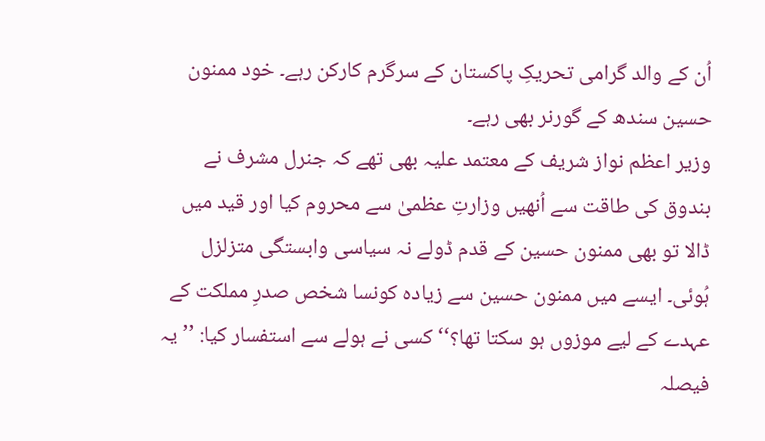اُن کے والد گرامی تحریکِ پاکستان کے سرگرم کارکن رہے۔ خود ممنون حسین سندھ کے گورنر بھی رہے۔
وزیر اعظم نواز شریف کے معتمد علیہ بھی تھے کہ جنرل مشرف نے بندوق کی طاقت سے اُنھیں وزارتِ عظمیٰ سے محروم کیا اور قید میں ڈالا تو بھی ممنون حسین کے قدم ڈولے نہ سیاسی وابستگی متزلزل ہُوئی۔ ایسے میں ممنون حسین سے زیادہ کونسا شخص صدرِ مملکت کے عہدے کے لیے موزوں ہو سکتا تھا؟‘‘ کسی نے ہولے سے استفسار کیا: ’’یہ فیصلہ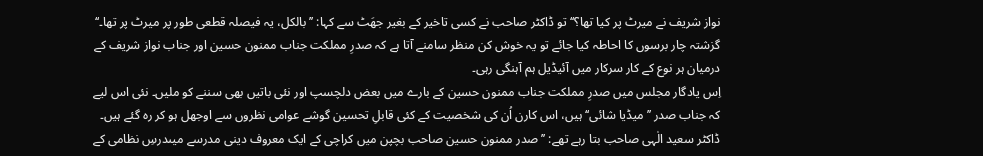نواز شریف نے میرٹ پر کیا تھا؟‘‘ تو ڈاکٹر صاحب نے کسی تاخیر کے بغیر جھَٹ سے کہا: ’’بالکل، یہ فیصلہ قطعی طور پر میرٹ پر تھا۔‘‘ گزشتہ چار برسوں کا احاطہ کیا جائے تو یہ خوش کن منظر سامنے آتا ہے کہ صدرِ مملکت جناب ممنون حسین اور جناب نواز شریف کے درمیان ہر نوع کے کار سرکار میں آئیڈیل ہم آہنگی رہی۔
اِس یادگار مجلس میں صدرِ مملکت جناب ممنون حسین کے بارے میں بعض دلچسپ اور نئی باتیں بھی سننے کو ملیں۔ نئی اس لیے کہ جناب صدر ’’میڈیا شائی‘‘ ہیں، اس کارن اُن کی شخصیت کے کئی قابلِ تحسین گوشے عوامی نظروں سے اوجھل ہو کر رہ گئے ہیں۔ ڈاکٹر سعید الٰہی صاحب بتا رہے تھے: ’’صدر ممنون حسین صاحب بچپن میں کراچی کے ایک معروف دینی مدرسے میںدرسِ نظامی کے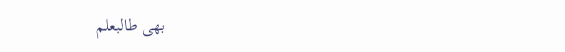بھی طالبعلم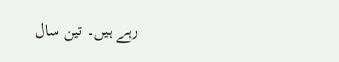رہے ہیں۔ تین سال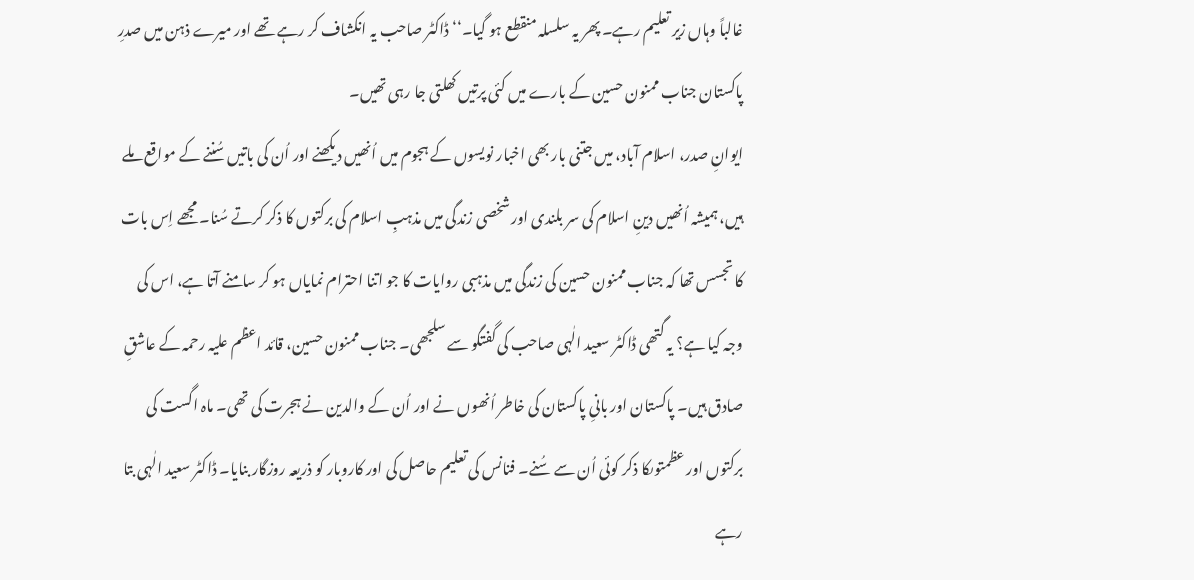غالباً وہاں زیر تعلیم رہے۔ پھر یہ سلسلہ منقطع ہو گیا۔‘‘ ڈاکٹر صاحب یہ انکشاف کر رہے تھے اور میرے ذہن میں صدرِ پاکستان جناب ممنون حسین کے بارے میں کئی پرتیں کھلتی جا رہی تھیں۔
ایوانِ صدر، اسلام آباد، میں جتنی بار بھی اخبار نویسوں کے ہجوم میں اُنھیں دیکھنے اور اُن کی باتیں سُننے کے مواقع ملے ہیں، ہمیشہ اُنھیں دینِ اسلام کی سر بلندی اور شخصی زندگی میں مذہبِ اسلام کی برکتوں کا ذکر کرتے سُنا۔ مجھے اِس بات کا تجسس تھا کہ جناب ممنون حسین کی زندگی میں مذہبی روایات کا جو اتنا احترام نمایاں ہو کر سامنے آتا ہے، اس کی وجہ کیا ہے؟ یہ گتھی ڈاکٹر سعید الٰہی صاحب کی گفتگو سے سلجھی۔ جناب ممنون حسین، قائد اعظم علیہ رحمہ کے عاشقِ صادق ہیں۔ پاکستان اور بانیِ پاکستان کی خاطر اُنھوں نے اور اُن کے والدین نے ہجرت کی تھی۔ ماہ اگست کی برکتوں اور عظمتوںکا ذکر کوئی اُن سے سُنے۔ فنانس کی تعلیم حاصل کی اور کاروبار کو ذریعہ روزگار بنایا۔ ڈاکٹر سعید الٰہی بتا رہے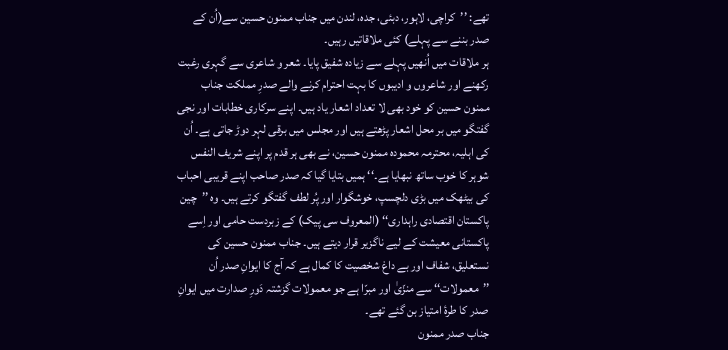تھے: ’’کراچی، لاہور، دبئی، جدہ، لندن میں جناب ممنون حسین سے(اُن کے صدر بننے سے پہلے) کئی ملاقاتیں رہیں۔
ہر ملاقات میں اُنھیں پہلے سے زیادہ شفیق پایا۔ شعر و شاعری سے گہری رغبت رکھنے اور شاعروں و ادیبوں کا بہت احترام کرنے والے صدرِ مملکت جناب ممنون حسین کو خود بھی لا تعداد اشعار یاد ہیں۔ اپنے سرکاری خطابات اور نجی گفتگو میں بر محل اشعار پڑھتے ہیں اور مجلس میں برقی لہر دوڑ جاتی ہے۔ اُن کی اہلیہ، محترمہ محمودہ ممنون حسین، نے بھی ہر قدم پر اپنے شریف النفس شوہر کا خوب ساتھ نبھایا ہے۔‘‘ ہمیں بتایا گیا کہ صدر صاحب اپنے قریبی احباب کی بیٹھک میں بڑی دلچسپ، خوشگوار اور پُر لطف گفتگو کرتے ہیں۔ وہ ’’چین پاکستان اقتصادی راہداری‘‘ (المعروف سی پیک) کے زبردست حامی اور اِسے پاکستانی معیشت کے لیے ناگزیر قرار دیتے ہیں۔ جناب ممنون حسین کی نستعلیق، شفاف اور بے داغ شخصیت کا کمال ہے کہ آج کا ایوانِ صدر اُن ’’معمولات‘‘ سے منزّیٰ اور مبرّا ہے جو معمولات گزشتہ دَورِ صدارت میں ایوانِ صدر کا طرۂ امتیاز بن گئے تھے۔
جناب صدر ممنون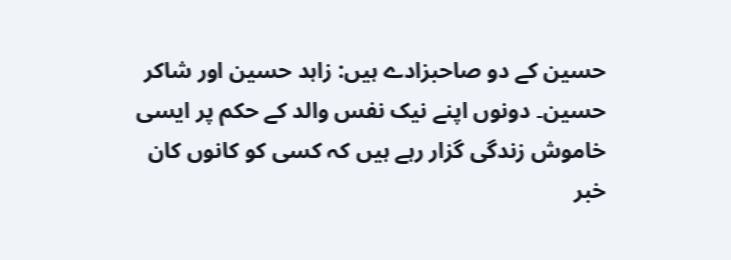حسین کے دو صاحبزادے ہیں: زاہد حسین اور شاکر حسین۔ دونوں اپنے نیک نفس والد کے حکم پر ایسی خاموش زندگی گزار رہے ہیں کہ کسی کو کانوں کان خبر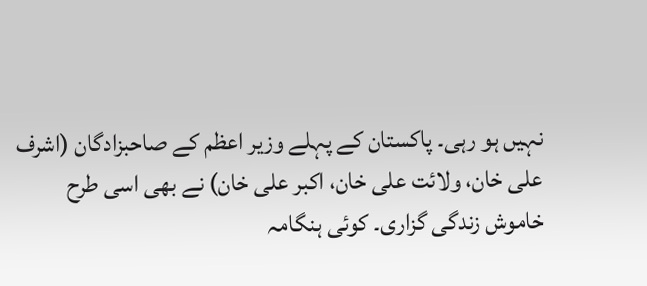نہیں ہو رہی۔ پاکستان کے پہلے وزیر اعظم کے صاحبزادگان (اشرف علی خان، ولائت علی خان، اکبر علی خان) نے بھی اسی طرح خاموش زندگی گزاری۔ کوئی ہنگامہ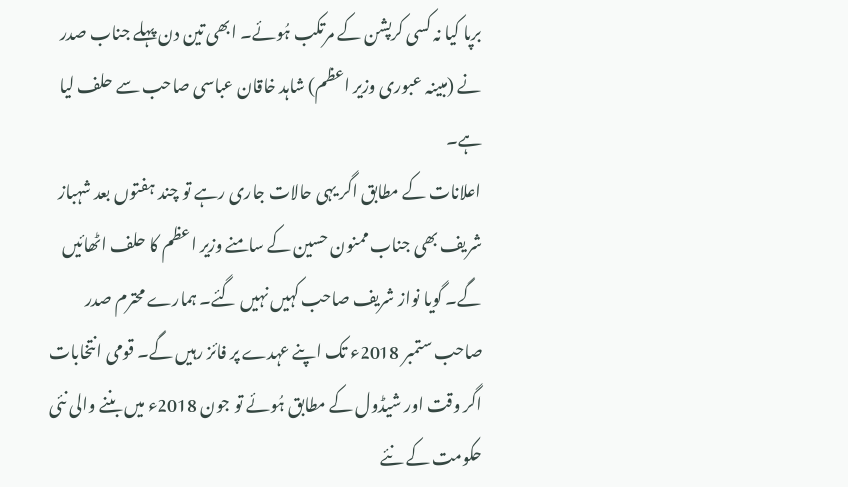برپا کیا نہ کسی کرپشن کے مرتکب ہُوئے۔ ابھی تین دن پہلے جناب صدر نے (مبینہ عبوری وزیر اعظم) شاہد خاقان عباسی صاحب سے حلف لیا ہے۔
اعلانات کے مطابق اگر یہی حالات جاری رہے تو چند ہفتوں بعد شہباز شریف بھی جناب ممنون حسین کے سامنے وزیر اعظم کا حلف اٹھائیں گے۔ گویا نواز شریف صاحب کہیں نہیں گئے۔ ہمارے محترم صدر صاحب ستمبر 2018ء تک اپنے عہدے پر فائز رہیں گے۔ قومی انتخابات اگر وقت اور شیڈول کے مطابق ہُوئے تو جون 2018ء میں بننے والی نئی حکومت کے نئے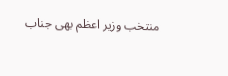منتخب وزیر اعظم بھی جناب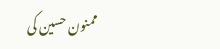ممنون حسین کی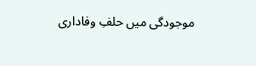موجودگی میں حلفِ وفاداری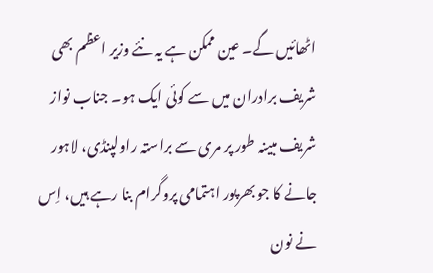اٹھائیں گے۔ عین ممکن ہے یہ نئے وزیر اعظم بھی شریف برادران میں سے کوئی ایک ہو۔ جناب نواز شریف مبینہ طور پر مری سے براستہ راولپنڈی، لاہور جانے کا جو بھرپور اہتمامی پروگرام بنا رہے ہیں، اِس نے نون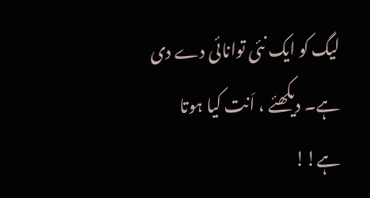لیگ کو ایک نئی توانائی دے دی ہے۔ دیکھئے ، اَنت کیا ہوتا ہے!!